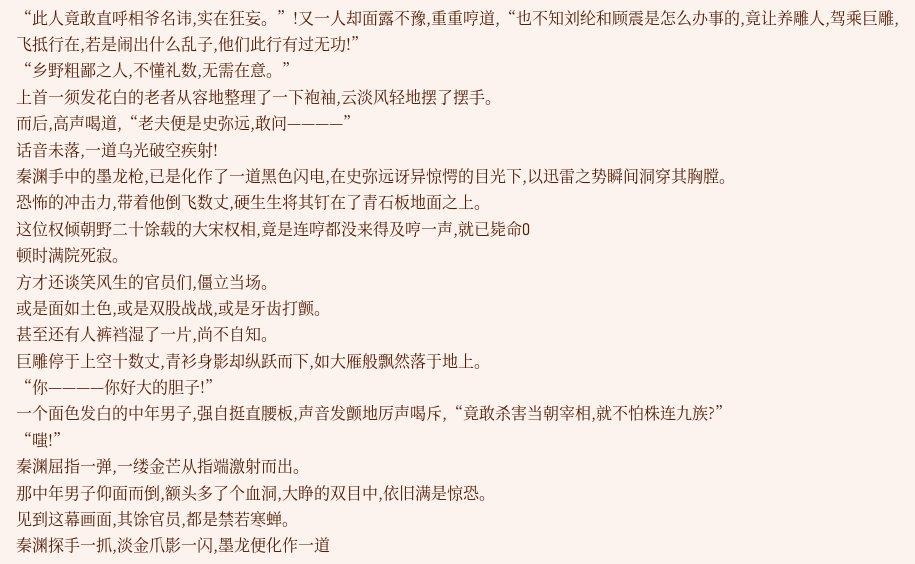“此人竟敢直呼相爷名讳,实在狂妄。”!又一人却面露不豫,重重哼道,“也不知刘纶和顾震是怎么办事的,竟让养雕人,驾乘巨雕,飞抵行在,若是闹出什么乱子,他们此行有过无功!”
“乡野粗鄙之人,不懂礼数,无需在意。”
上首一须发花白的老者从容地整理了一下袍袖,云淡风轻地摆了摆手。
而后,高声喝道,“老夫便是史弥远,敢问————”
话音未落,一道乌光破空疾射!
秦渊手中的墨龙枪,已是化作了一道黑色闪电,在史弥远讶异惊愕的目光下,以迅雷之势瞬间洞穿其胸膛。
恐怖的冲击力,带着他倒飞数丈,硬生生将其钉在了青石板地面之上。
这位权倾朝野二十馀载的大宋权相,竟是连哼都没来得及哼一声,就已毙命O
顿时满院死寂。
方才还谈笑风生的官员们,僵立当场。
或是面如土色,或是双股战战,或是牙齿打颤。
甚至还有人裤裆湿了一片,尚不自知。
巨雕停于上空十数丈,青衫身影却纵跃而下,如大雁般飘然落于地上。
“你————你好大的胆子!”
一个面色发白的中年男子,强自挺直腰板,声音发颤地厉声喝斥,“竟敢杀害当朝宰相,就不怕株连九族?”
“嗤!”
秦渊屈指一弹,一缕金芒从指端激射而出。
那中年男子仰面而倒,额头多了个血洞,大睁的双目中,依旧满是惊恐。
见到这幕画面,其馀官员,都是禁若寒蝉。
秦渊探手一抓,淡金爪影一闪,墨龙便化作一道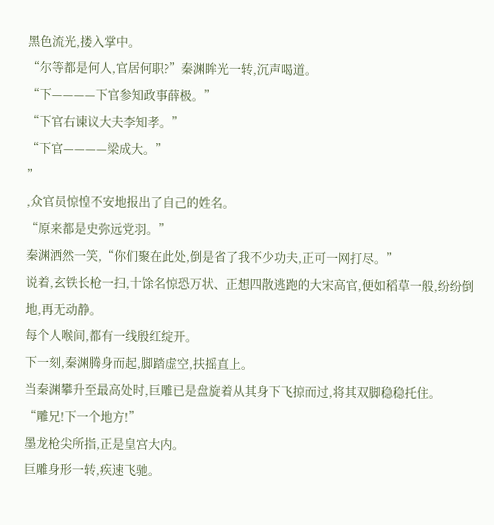黑色流光,搂入掌中。
“尔等都是何人,官居何职?”秦渊眸光一转,沉声喝道。
“下————下官参知政事薛极。”
“下官右谏议大夫李知孝。”
“下官————梁成大。”
”
,众官员惊惶不安地报出了自己的姓名。
“原来都是史弥远党羽。”
秦渊洒然一笑,“你们聚在此处,倒是省了我不少功夫,正可一网打尽。”
说着,玄铁长枪一扫,十馀名惊恐万状、正想四散逃跑的大宋高官,便如稻草一般,纷纷倒地,再无动静。
每个人喉间,都有一线殷红绽开。
下一刻,秦渊腾身而起,脚踏虚空,扶摇直上。
当秦渊攀升至最高处时,巨雕已是盘旋着从其身下飞掠而过,将其双脚稳稳托住。
“雕兄!下一个地方!”
墨龙枪尖所指,正是皇宫大内。
巨雕身形一转,疾速飞驰。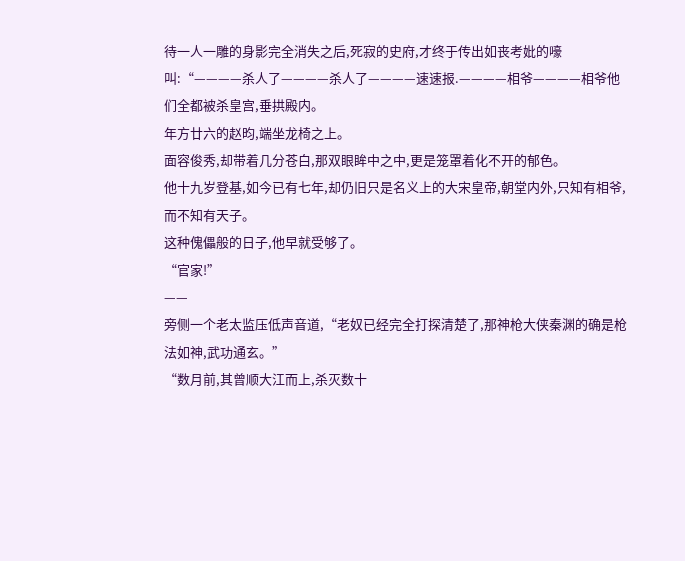待一人一雕的身影完全消失之后,死寂的史府,才终于传出如丧考妣的嚎叫:“————杀人了————杀人了————速速报.————相爷————相爷他们全都被杀皇宫,垂拱殿内。
年方廿六的赵昀,端坐龙椅之上。
面容俊秀,却带着几分苍白,那双眼眸中之中,更是笼罩着化不开的郁色。
他十九岁登基,如今已有七年,却仍旧只是名义上的大宋皇帝,朝堂内外,只知有相爷,而不知有天子。
这种傀儡般的日子,他早就受够了。
“官家!”
——
旁侧一个老太监压低声音道,“老奴已经完全打探清楚了,那神枪大侠秦渊的确是枪法如神,武功通玄。”
“数月前,其曾顺大江而上,杀灭数十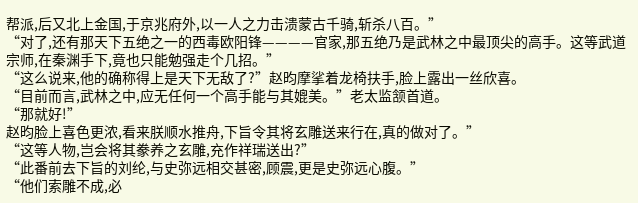帮派,后又北上金国,于京兆府外,以一人之力击溃蒙古千骑,斩杀八百。”
“对了,还有那天下五绝之一的西毒欧阳锋————官家,那五绝乃是武林之中最顶尖的高手。这等武道宗师,在秦渊手下,竟也只能勉强走个几招。”
“这么说来,他的确称得上是天下无敌了?”赵昀摩挲着龙椅扶手,脸上露出一丝欣喜。
“目前而言,武林之中,应无任何一个高手能与其媲美。”老太监颔首道。
“那就好!”
赵昀脸上喜色更浓,看来朕顺水推舟,下旨令其将玄雕送来行在,真的做对了。”
“这等人物,岂会将其豢养之玄雕,充作祥瑞送出?”
“此番前去下旨的刘纶,与史弥远相交甚密,顾震,更是史弥远心腹。”
“他们索雕不成,必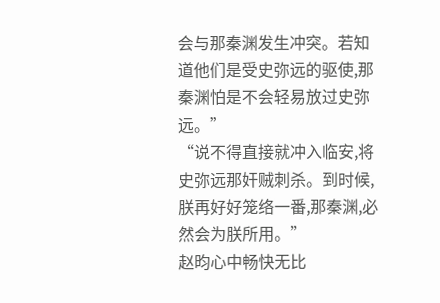会与那秦渊发生冲突。若知道他们是受史弥远的驱使,那秦渊怕是不会轻易放过史弥远。”
“说不得直接就冲入临安,将史弥远那奸贼刺杀。到时候,朕再好好笼络一番,那秦渊,必然会为朕所用。”
赵昀心中畅快无比